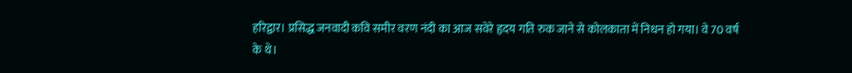हरिद्वार। प्रसिद्ध जनवादी कवि समीर वरण नंदी का आज सवेरे हृदय गति रुक जाने से कोलकाता में निधन हो गया। वे 70 वर्ष के थे।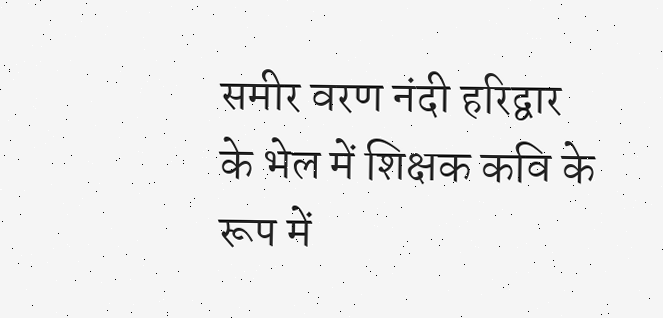समीर वरण नंदी हरिद्वार के भेल में शिक्षक कवि के रूप में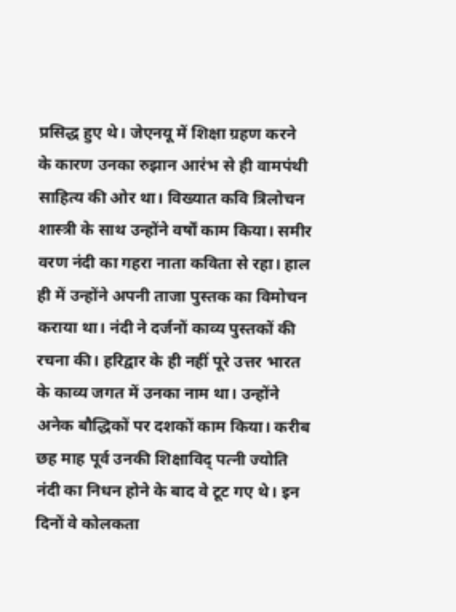प्रसिद्ध हुए थे। जेएनयू में शिक्षा ग्रहण करने के कारण उनका रुझान आरंभ से ही वामपंथी साहित्य की ओर था। विख्यात कवि त्रिलोचन शास्त्री के साथ उन्होंने वर्षों काम किया। समीर वरण नंदी का गहरा नाता कविता से रहा। हाल ही में उन्होंने अपनी ताजा पुस्तक का विमोचन कराया था। नंदी ने दर्जनों काव्य पुस्तकों की रचना की। हरिद्वार के ही नहीं पूरे उत्तर भारत के काव्य जगत में उनका नाम था। उन्होंने अनेक बौद्धिकों पर दशकों काम किया। करीब छह माह पूर्व उनकी शिक्षाविद् पत्नी ज्योति नंदी का निधन होने के बाद वे टूट गए थे। इन दिनों वे कोलकता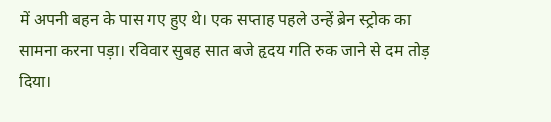में अपनी बहन के पास गए हुए थे। एक सप्ताह पहले उन्हें ब्रेन स्ट्रोक का सामना करना पड़ा। रविवार सुबह सात बजे हृदय गति रुक जाने से दम तोड़ दिया।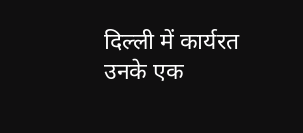दिल्ली में कार्यरत उनके एक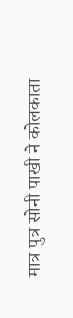मात्र पुत्र सोनी पाखी ने कोलकाता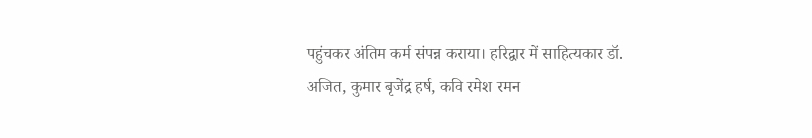पहुंचकर अंतिम कर्म संपन्न कराया। हरिद्वार में साहित्यकार डॉ. अजित, कुमार बृजेंद्र हर्ष, कवि रमेश रमन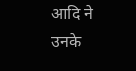आदि ने उनके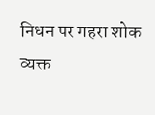निधन पर गहरा शोक व्यक्त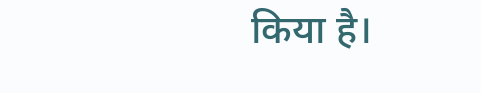किया है।